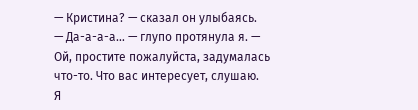— Кристина? — сказал он улыбаясь.
— Да-а-а-а… — глупо протянула я. — Ой, простите пожалуйста, задумалась что-то. Что вас интересует, слушаю.
Я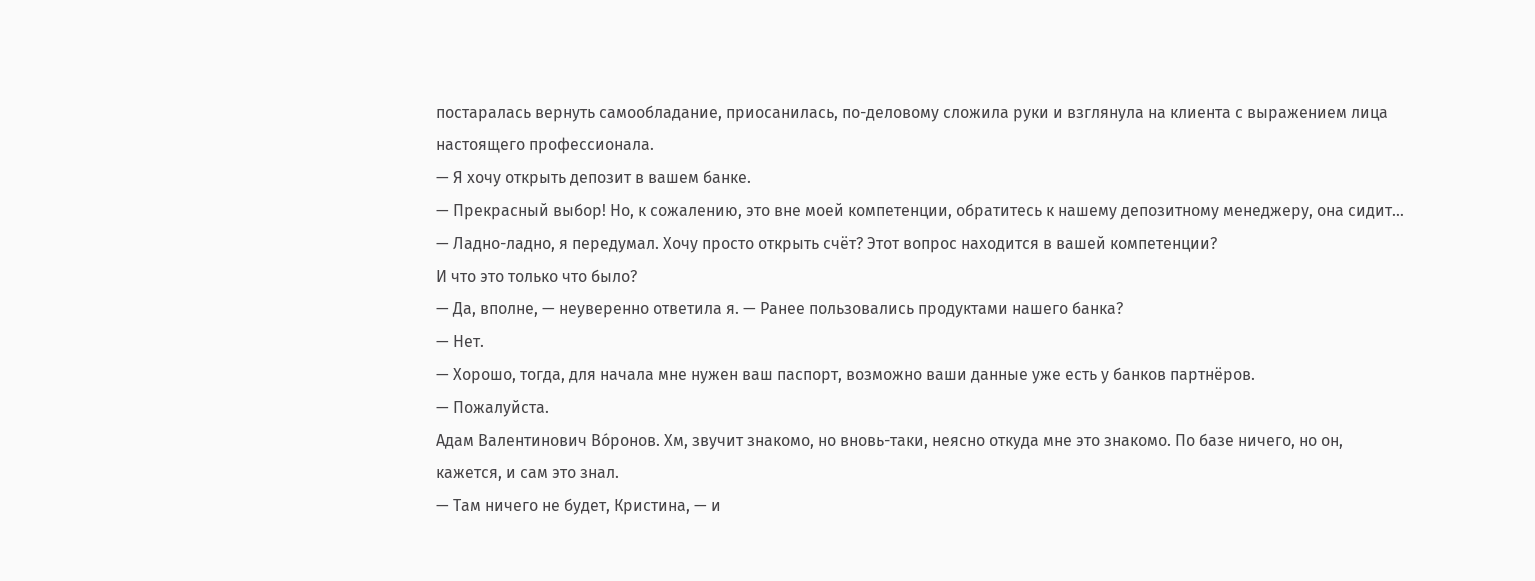постаралась вернуть самообладание, приосанилась, по-деловому сложила руки и взглянула на клиента с выражением лица настоящего профессионала.
— Я хочу открыть депозит в вашем банке.
— Прекрасный выбор! Но, к сожалению, это вне моей компетенции, обратитесь к нашему депозитному менеджеру, она сидит…
— Ладно-ладно, я передумал. Хочу просто открыть счёт? Этот вопрос находится в вашей компетенции?
И что это только что было?
— Да, вполне, — неуверенно ответила я. — Ранее пользовались продуктами нашего банка?
— Нет.
— Хорошо, тогда, для начала мне нужен ваш паспорт, возможно ваши данные уже есть у банков партнёров.
— Пожалуйста.
Адам Валентинович Во́ронов. Хм, звучит знакомо, но вновь-таки, неясно откуда мне это знакомо. По базе ничего, но он, кажется, и сам это знал.
— Там ничего не будет, Кристина, — и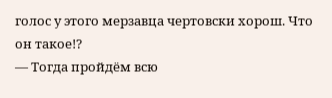голос у этого мерзавца чертовски хорош. Что он такое!?
— Тогда пройдём всю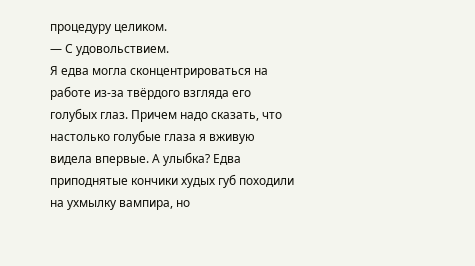процедуру целиком.
— С удовольствием.
Я едва могла сконцентрироваться на работе из-за твёрдого взгляда его голубых глаз. Причем надо сказать, что настолько голубые глаза я вживую видела впервые. А улыбка? Едва приподнятые кончики худых губ походили на ухмылку вампира, но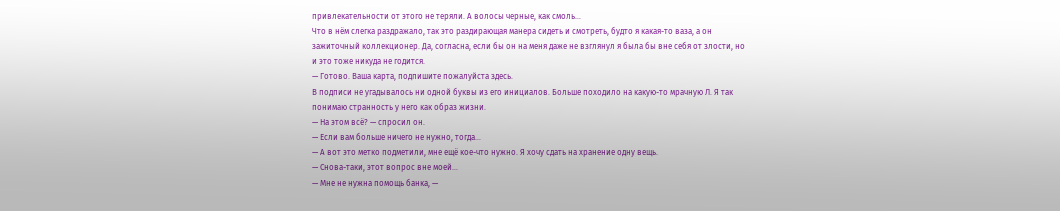привлекательности от этого не теряли. А волосы черные, как смоль…
Что в нём слегка раздражало, так это раздирающая манера сидеть и смотреть, будто я какая-то ваза, а он зажиточный коллекционер. Да, согласна, если бы он на меня даже не взглянул я была бы вне себя от злости, но и это тоже никуда не годится.
— Готово. Ваша карта, подпишите пожалуйста здесь.
В подписи не угадывалось ни одной буквы из его инициалов. Больше походило на какую-то мрачную Л. Я так понимаю странность у него как образ жизни.
— На этом всё? — спросил он.
— Если вам больше ничего не нужно, тогда…
— А вот это метко подметили, мне ещё кое-что нужно. Я хочу сдать на хранение одну вещь.
— Снова-таки, этот вопрос вне моей…
— Мне не нужна помощь банка, —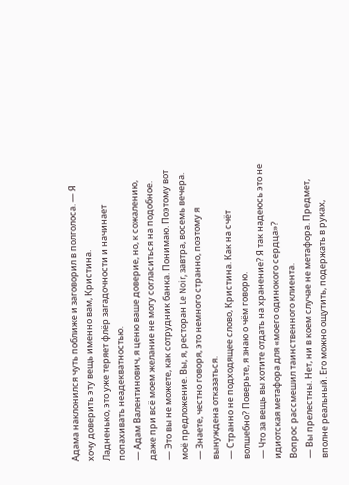Адама наклонился чуть поближе и заговорил в полголоса. — Я хочу доверить эту вещь именно вам, Кристина.
Ладненько, это уже теряет флёр загадочности и начинает попахивать неадекватностью.
— Адам Валентинович, я ценю ваше доверие, но, к сожалению, даже при всё моем желание не могу согласиться на подобное.
— Это вы не можете, как сотрудник банка. Понимаю. Поэтому вот моё предложение. Вы, я, ресторан Le Noir, завтра, восемь вечера.
— Знаете, честно говоря, это немного странно, поэтому я вынуждена отказаться.
— Странно не подходящее слово, Кристина. Как на счёт волшебно? Поверьте, я знаю о чём говорю.
— Что за вещь вы хотите отдать на хранение? Я так надеюсь это не идиотская метафора для «моего одинокого сердца»?
Вопрос рассмешил таинственного клиента.
— Вы прелестны. Нет, ни в коем случае не метафора. Предмет, вполне реальный. Его можно ощутить, подержать в руках,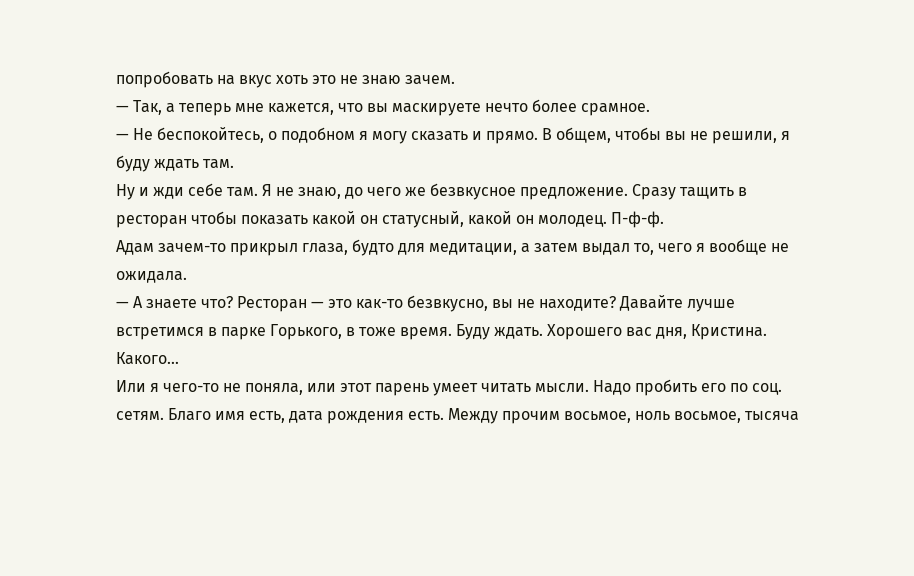попробовать на вкус хоть это не знаю зачем.
— Так, а теперь мне кажется, что вы маскируете нечто более срамное.
— Не беспокойтесь, о подобном я могу сказать и прямо. В общем, чтобы вы не решили, я буду ждать там.
Ну и жди себе там. Я не знаю, до чего же безвкусное предложение. Сразу тащить в ресторан чтобы показать какой он статусный, какой он молодец. П-ф-ф.
Адам зачем-то прикрыл глаза, будто для медитации, а затем выдал то, чего я вообще не ожидала.
— А знаете что? Ресторан — это как-то безвкусно, вы не находите? Давайте лучше встретимся в парке Горького, в тоже время. Буду ждать. Хорошего вас дня, Кристина.
Какого…
Или я чего-то не поняла, или этот парень умеет читать мысли. Надо пробить его по соц. сетям. Благо имя есть, дата рождения есть. Между прочим восьмое, ноль восьмое, тысяча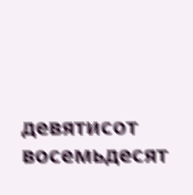девятисот восемьдесят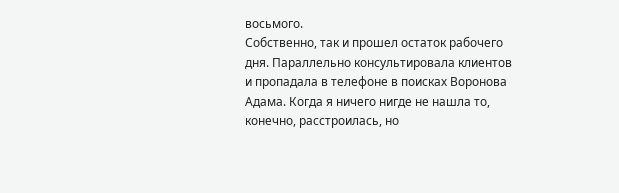восьмого.
Собственно, так и прошел остаток рабочего дня. Параллельно консультировала клиентов и пропадала в телефоне в поисках Воронова Адама. Когда я ничего нигде не нашла то, конечно, расстроилась, но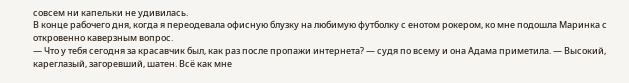совсем ни капельки не удивилась.
В конце рабочего дня, когда я переодевала офисную блузку на любимую футболку с енотом рокером, ко мне подошла Маринка с откровенно каверзным вопрос.
— Что у тебя сегодня за красавчик был, как раз после пропажи интернета? — судя по всему и она Адама приметила. — Высокий, кареглазый, загоревший, шатен. Всё как мне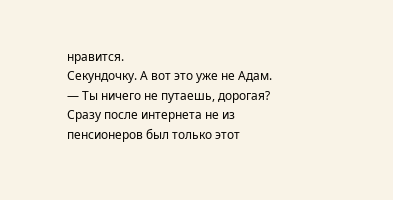нравится.
Секундочку. А вот это уже не Адам.
— Ты ничего не путаешь, дорогая? Сразу после интернета не из пенсионеров был только этот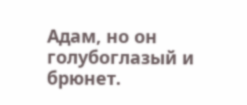Адам, но он голубоглазый и брюнет.